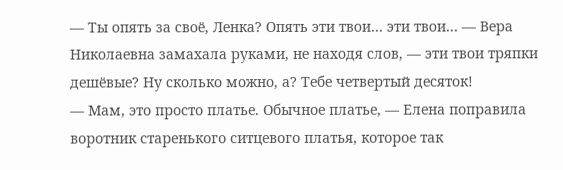— Ты опять за своё, Ленка? Опять эти твои… эти твои… — Вера Николаевна замахала руками, не находя слов, — эти твои тряпки дешёвые? Ну сколько можно, а? Тебе четвертый десяток!
— Мам, это просто платье. Обычное платье, — Елена поправила воротник старенького ситцевого платья, которое так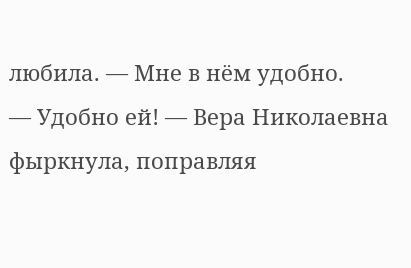любила. — Мне в нём удобно.
— Удобно ей! — Вера Николаевна фыркнула, поправляя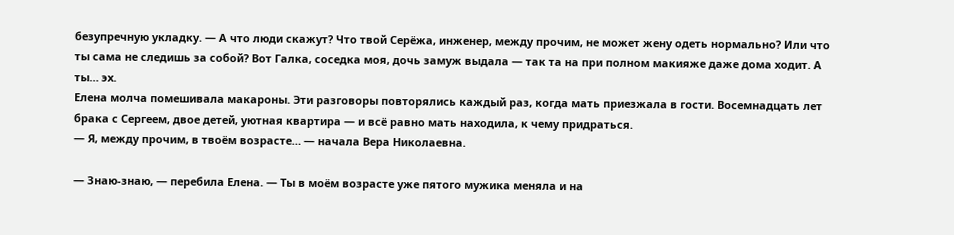безупречную укладку. — А что люди скажут? Что твой Серёжа, инженер, между прочим, не может жену одеть нормально? Или что ты сама не следишь за собой? Вот Галка, соседка моя, дочь замуж выдала — так та на при полном макияже даже дома ходит. А ты… эх.
Елена молча помешивала макароны. Эти разговоры повторялись каждый раз, когда мать приезжала в гости. Восемнадцать лет брака с Сергеем, двое детей, уютная квартира — и всё равно мать находила, к чему придраться.
— Я, между прочим, в твоём возрасте… — начала Вера Николаевна.

— Знаю-знаю, — перебила Елена. — Ты в моём возрасте уже пятого мужика меняла и на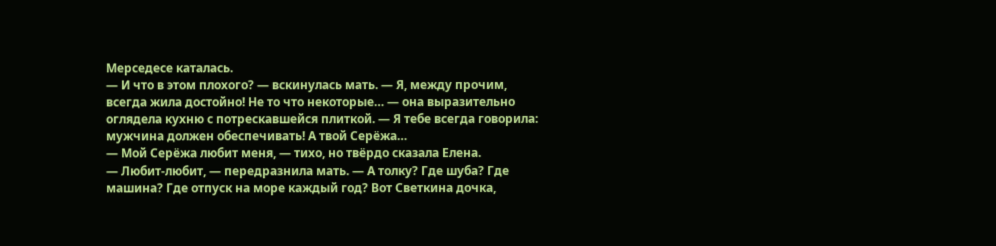Мерседесе каталась.
— И что в этом плохого? — вскинулась мать. — Я, между прочим, всегда жила достойно! Не то что некоторые… — она выразительно оглядела кухню с потрескавшейся плиткой. — Я тебе всегда говорила: мужчина должен обеспечивать! А твой Серёжа…
— Мой Серёжа любит меня, — тихо, но твёрдо сказала Елена.
— Любит-любит, — передразнила мать. — А толку? Где шуба? Где машина? Где отпуск на море каждый год? Вот Светкина дочка,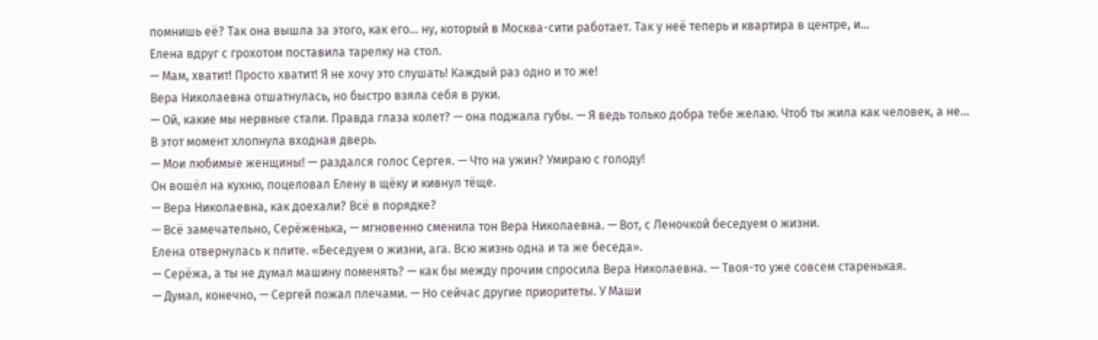помнишь её? Так она вышла за этого, как его… ну, который в Москва-сити работает. Так у неё теперь и квартира в центре, и…
Елена вдруг с грохотом поставила тарелку на стол.
— Мам, хватит! Просто хватит! Я не хочу это слушать! Каждый раз одно и то же!
Вера Николаевна отшатнулась, но быстро взяла себя в руки.
— Ой, какие мы нервные стали. Правда глаза колет? — она поджала губы. — Я ведь только добра тебе желаю. Чтоб ты жила как человек, а не…
В этот момент хлопнула входная дверь.
— Мои любимые женщины! — раздался голос Сергея. — Что на ужин? Умираю с голоду!
Он вошёл на кухню, поцеловал Елену в щёку и кивнул тёще.
— Вера Николаевна, как доехали? Всё в порядке?
— Всё замечательно, Серёженька, — мгновенно сменила тон Вера Николаевна. — Вот, с Леночкой беседуем о жизни.
Елена отвернулась к плите. «Беседуем о жизни, ага. Всю жизнь одна и та же беседа».
— Серёжа, а ты не думал машину поменять? — как бы между прочим спросила Вера Николаевна. — Твоя-то уже совсем старенькая.
— Думал, конечно, — Сергей пожал плечами. — Но сейчас другие приоритеты. У Маши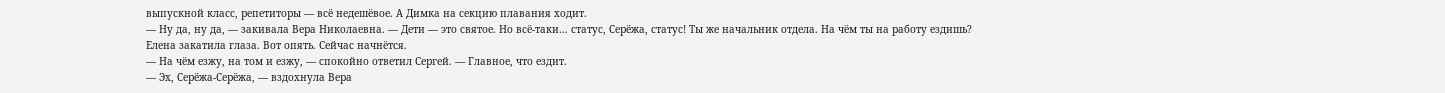выпускной класс, репетиторы — всё недешёвое. А Димка на секцию плавания ходит.
— Ну да, ну да, — закивала Вера Николаевна. — Дети — это святое. Но всё-таки… статус, Серёжа, статус! Ты же начальник отдела. На чём ты на работу ездишь?
Елена закатила глаза. Вот опять. Сейчас начнётся.
— На чём езжу, на том и езжу, — спокойно ответил Сергей. — Главное, что ездит.
— Эх, Серёжа-Серёжа, — вздохнула Вера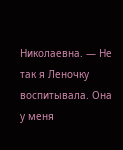Николаевна. — Не так я Леночку воспитывала. Она у меня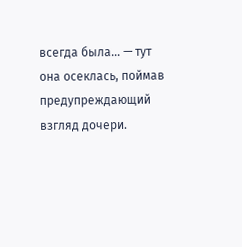всегда была… — тут она осеклась, поймав предупреждающий взгляд дочери.